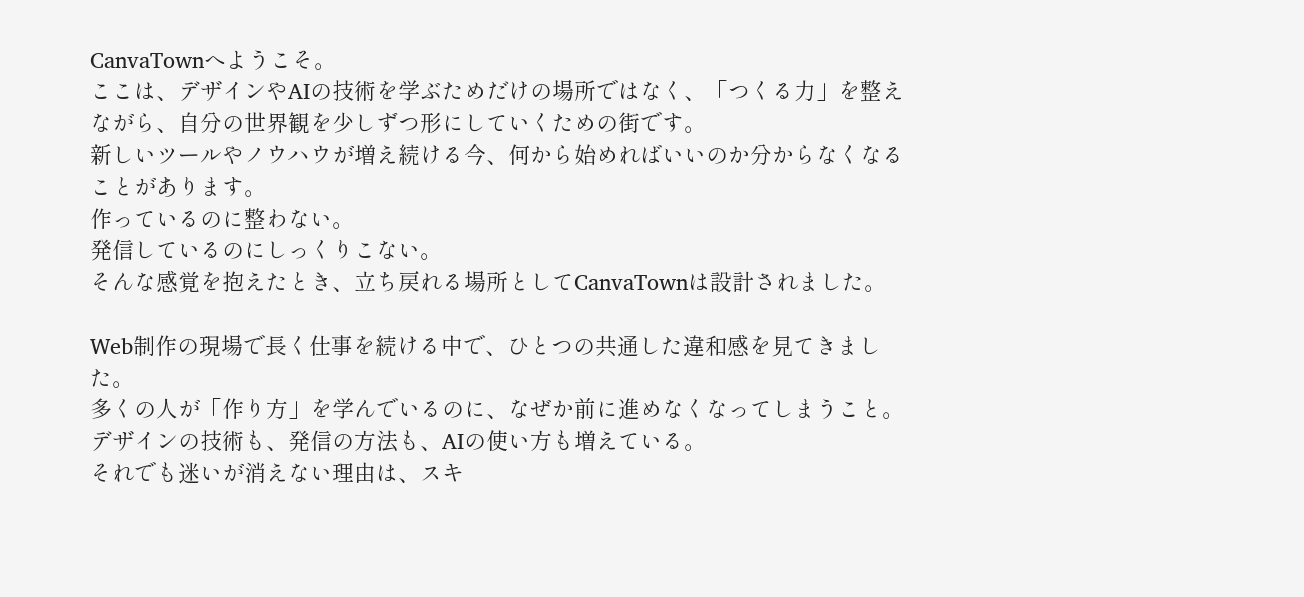CanvaTownへようこそ。
ここは、デザインやAIの技術を学ぶためだけの場所ではなく、「つくる力」を整えながら、自分の世界観を少しずつ形にしていくための街です。
新しいツールやノウハウが増え続ける今、何から始めればいいのか分からなくなることがあります。
作っているのに整わない。
発信しているのにしっくりこない。
そんな感覚を抱えたとき、立ち戻れる場所としてCanvaTownは設計されました。

Web制作の現場で長く仕事を続ける中で、ひとつの共通した違和感を見てきました。
多くの人が「作り方」を学んでいるのに、なぜか前に進めなくなってしまうこと。
デザインの技術も、発信の方法も、AIの使い方も増えている。
それでも迷いが消えない理由は、スキ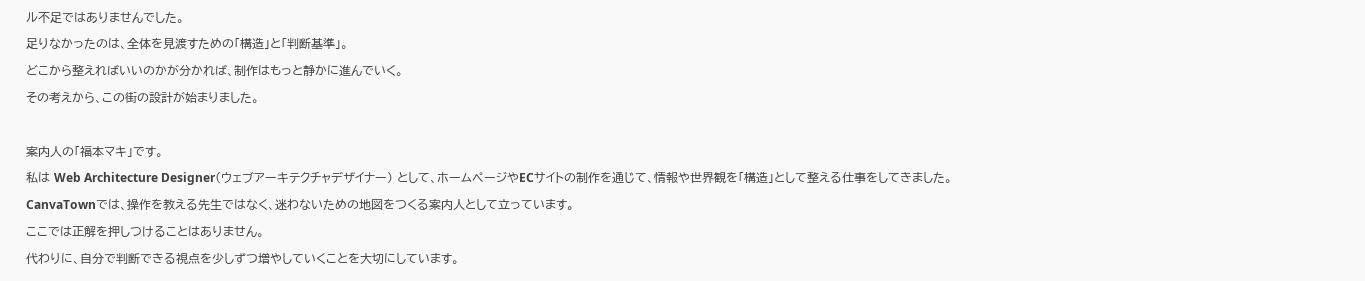ル不足ではありませんでした。
足りなかったのは、全体を見渡すための「構造」と「判断基準」。
どこから整えればいいのかが分かれば、制作はもっと静かに進んでいく。
その考えから、この街の設計が始まりました。

案内人の「福本マキ」です。
私は Web Architecture Designer(ウェブアーキテクチャデザイナー) として、ホームページやECサイトの制作を通じて、情報や世界観を「構造」として整える仕事をしてきました。
CanvaTownでは、操作を教える先生ではなく、迷わないための地図をつくる案内人として立っています。
ここでは正解を押しつけることはありません。
代わりに、自分で判断できる視点を少しずつ増やしていくことを大切にしています。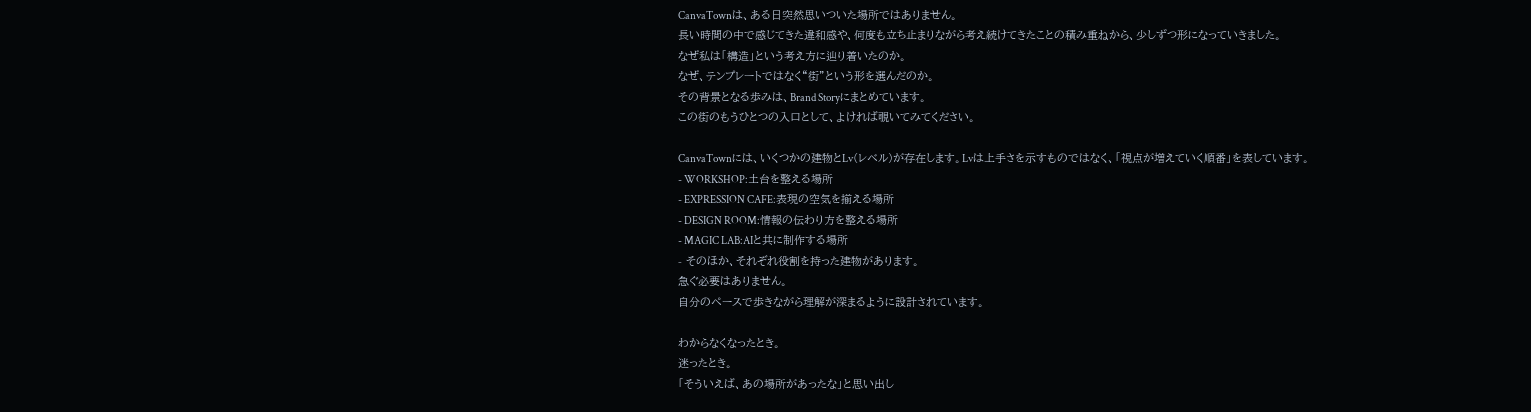CanvaTownは、ある日突然思いついた場所ではありません。
長い時間の中で感じてきた違和感や、何度も立ち止まりながら考え続けてきたことの積み重ねから、少しずつ形になっていきました。
なぜ私は「構造」という考え方に辿り着いたのか。
なぜ、テンプレートではなく“街”という形を選んだのか。
その背景となる歩みは、Brand Storyにまとめています。
この街のもうひとつの入口として、よければ覗いてみてください。

CanvaTownには、いくつかの建物とLv(レベル)が存在します。Lvは上手さを示すものではなく、「視点が増えていく順番」を表しています。
- WORKSHOP:土台を整える場所
- EXPRESSION CAFE:表現の空気を揃える場所
- DESIGN ROOM:情報の伝わり方を整える場所
- MAGIC LAB:AIと共に制作する場所
- そのほか、それぞれ役割を持った建物があります。
急ぐ必要はありません。
自分のペースで歩きながら理解が深まるように設計されています。

わからなくなったとき。
迷ったとき。
「そういえば、あの場所があったな」と思い出し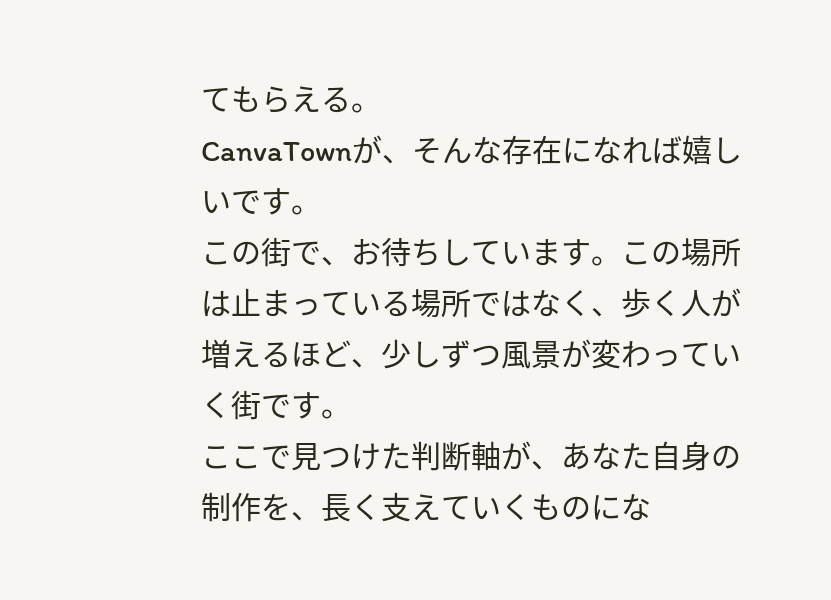てもらえる。
CanvaTownが、そんな存在になれば嬉しいです。
この街で、お待ちしています。この場所は止まっている場所ではなく、歩く人が増えるほど、少しずつ風景が変わっていく街です。
ここで見つけた判断軸が、あなた自身の制作を、長く支えていくものにな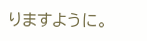りますように。